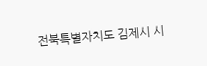전북특별자치도 김제시 시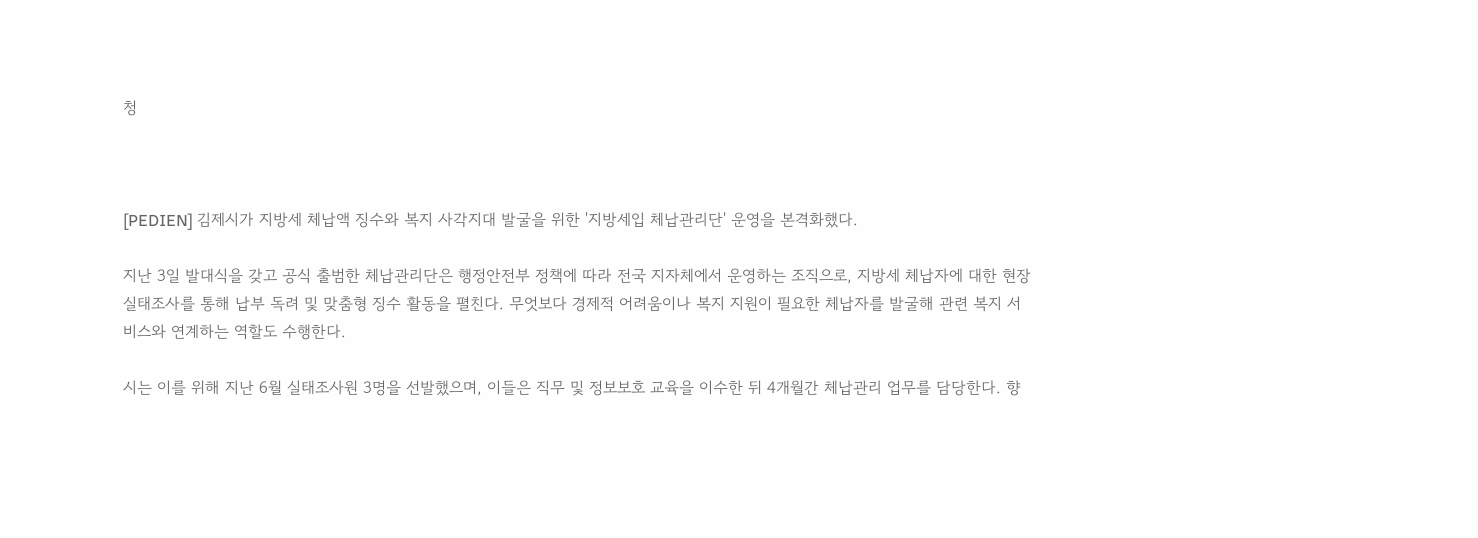청



[PEDIEN] 김제시가 지방세 체납액 징수와 복지 사각지대 발굴을 위한 '지방세입 체납관리단' 운영을 본격화했다.

지난 3일 발대식을 갖고 공식 출범한 체납관리단은 행정안전부 정책에 따라 전국 지자체에서 운영하는 조직으로, 지방세 체납자에 대한 현장 실태조사를 통해 납부 독려 및 맞춤형 징수 활동을 펼친다. 무엇보다 경제적 어려움이나 복지 지원이 필요한 체납자를 발굴해 관련 복지 서비스와 연계하는 역할도 수행한다.

시는 이를 위해 지난 6월 실태조사원 3명을 선발했으며, 이들은 직무 및 정보보호 교육을 이수한 뒤 4개월간 체납관리 업무를 담당한다. 향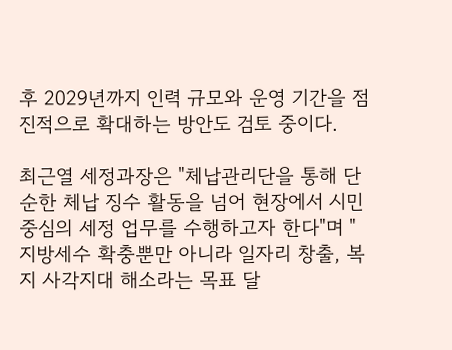후 2029년까지 인력 규모와 운영 기간을 점진적으로 확대하는 방안도 검토 중이다.

최근열 세정과장은 "체납관리단을 통해 단순한 체납 징수 활동을 넘어 현장에서 시민 중심의 세정 업무를 수행하고자 한다"며 "지방세수 확충뿐만 아니라 일자리 창출, 복지 사각지대 해소라는 목표 달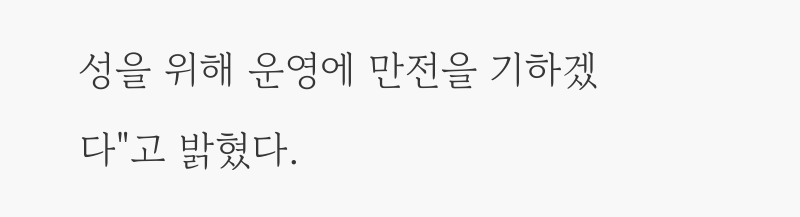성을 위해 운영에 만전을 기하겠다"고 밝혔다.